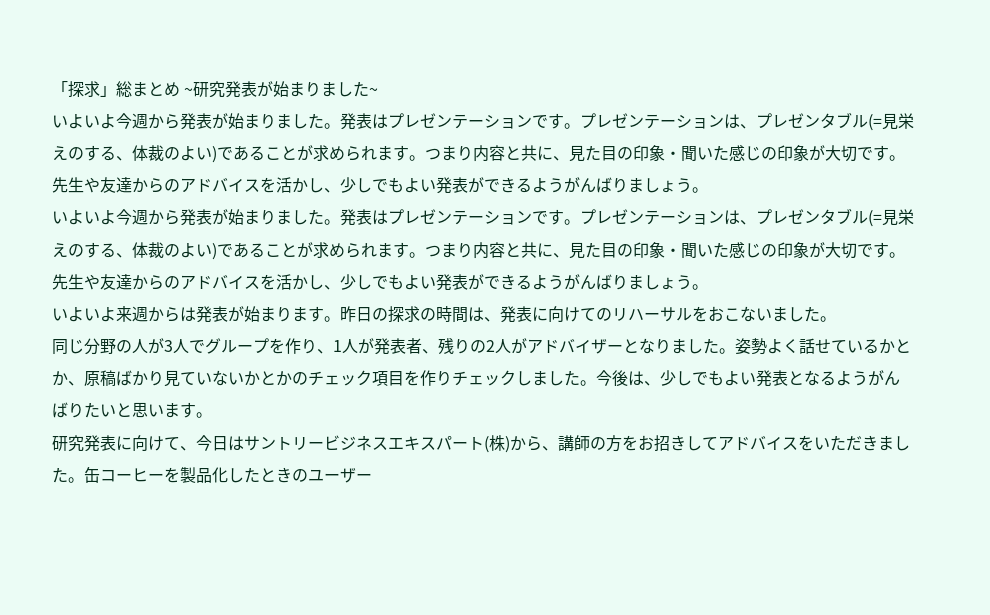「探求」総まとめ ~研究発表が始まりました~
いよいよ今週から発表が始まりました。発表はプレゼンテーションです。プレゼンテーションは、プレゼンタブル(=見栄えのする、体裁のよい)であることが求められます。つまり内容と共に、見た目の印象・聞いた感じの印象が大切です。
先生や友達からのアドバイスを活かし、少しでもよい発表ができるようがんばりましょう。
いよいよ今週から発表が始まりました。発表はプレゼンテーションです。プレゼンテーションは、プレゼンタブル(=見栄えのする、体裁のよい)であることが求められます。つまり内容と共に、見た目の印象・聞いた感じの印象が大切です。
先生や友達からのアドバイスを活かし、少しでもよい発表ができるようがんばりましょう。
いよいよ来週からは発表が始まります。昨日の探求の時間は、発表に向けてのリハーサルをおこないました。
同じ分野の人が3人でグループを作り、1人が発表者、残りの2人がアドバイザーとなりました。姿勢よく話せているかとか、原稿ばかり見ていないかとかのチェック項目を作りチェックしました。今後は、少しでもよい発表となるようがんばりたいと思います。
研究発表に向けて、今日はサントリービジネスエキスパート(株)から、講師の方をお招きしてアドバイスをいただきました。缶コーヒーを製品化したときのユーザー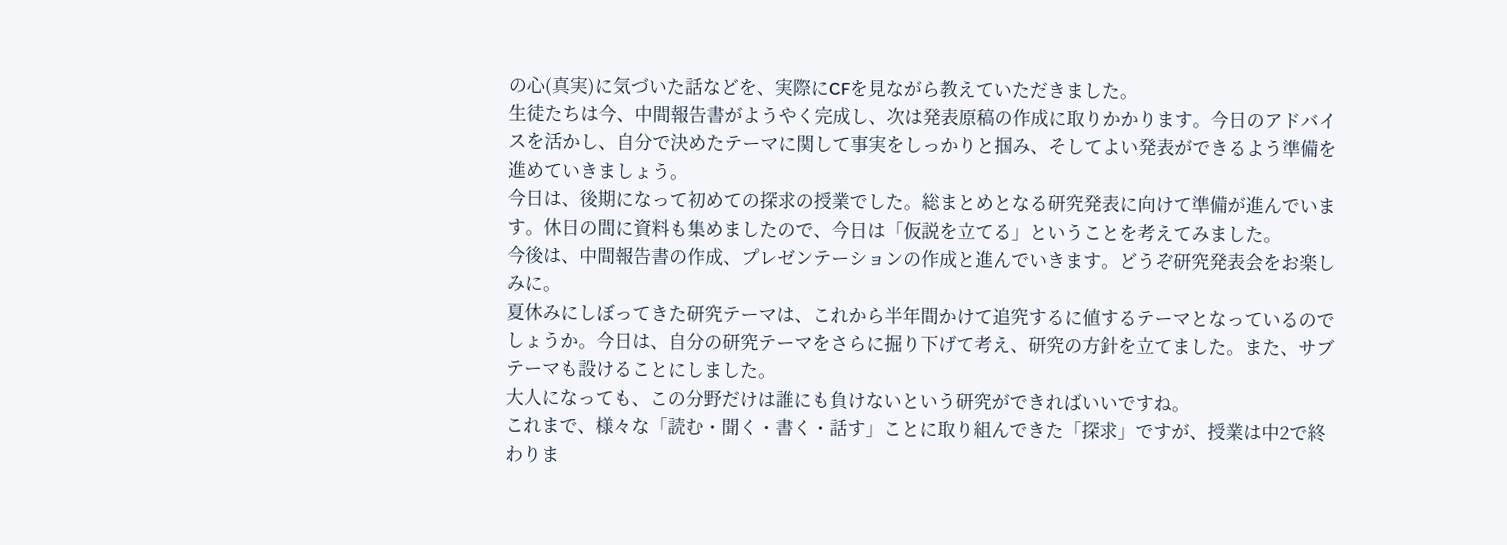の心(真実)に気づいた話などを、実際にCFを見ながら教えていただきました。
生徒たちは今、中間報告書がようやく完成し、次は発表原稿の作成に取りかかります。今日のアドバイスを活かし、自分で決めたテーマに関して事実をしっかりと掴み、そしてよい発表ができるよう準備を進めていきましょう。
今日は、後期になって初めての探求の授業でした。総まとめとなる研究発表に向けて準備が進んでいます。休日の間に資料も集めましたので、今日は「仮説を立てる」ということを考えてみました。
今後は、中間報告書の作成、プレゼンテーションの作成と進んでいきます。どうぞ研究発表会をお楽しみに。
夏休みにしぼってきた研究テーマは、これから半年間かけて追究するに値するテーマとなっているのでしょうか。今日は、自分の研究テーマをさらに掘り下げて考え、研究の方針を立てました。また、サブテーマも設けることにしました。
大人になっても、この分野だけは誰にも負けないという研究ができればいいですね。
これまで、様々な「読む・聞く・書く・話す」ことに取り組んできた「探求」ですが、授業は中2で終わりま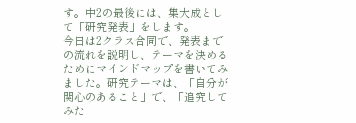す。中2の最後には、集大成として「研究発表」をします。
今日は2クラス合同で、発表までの流れを説明し、テーマを決めるためにマインドマップを書いてみました。研究テーマは、「自分が関心のあること」で、「追究してみた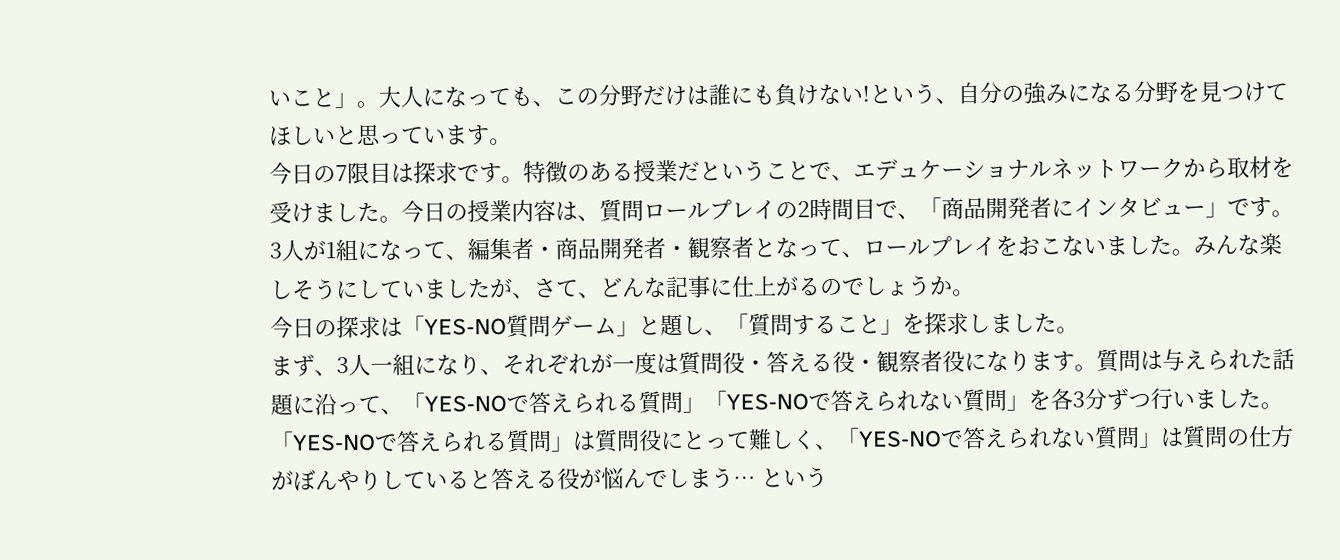いこと」。大人になっても、この分野だけは誰にも負けない!という、自分の強みになる分野を見つけてほしいと思っています。
今日の7限目は探求です。特徴のある授業だということで、エデュケーショナルネットワークから取材を受けました。今日の授業内容は、質問ロールプレイの2時間目で、「商品開発者にインタビュー」です。
3人が1組になって、編集者・商品開発者・観察者となって、ロールプレイをおこないました。みんな楽しそうにしていましたが、さて、どんな記事に仕上がるのでしょうか。
今日の探求は「YES-NO質問ゲーム」と題し、「質問すること」を探求しました。
まず、3人一組になり、それぞれが一度は質問役・答える役・観察者役になります。質問は与えられた話題に沿って、「YES-NOで答えられる質問」「YES-NOで答えられない質問」を各3分ずつ行いました。
「YES-NOで答えられる質問」は質問役にとって難しく、「YES-NOで答えられない質問」は質問の仕方がぼんやりしていると答える役が悩んでしまう… という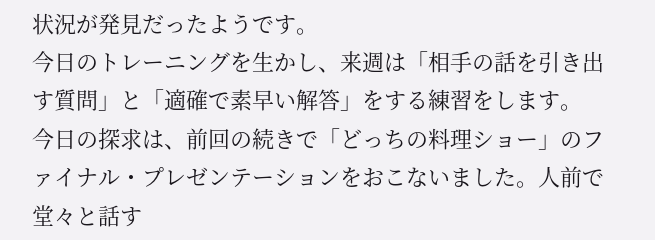状況が発見だったようです。
今日のトレーニングを生かし、来週は「相手の話を引き出す質問」と「適確で素早い解答」をする練習をします。
今日の探求は、前回の続きで「どっちの料理ショー」のファイナル・プレゼンテーションをおこないました。人前で堂々と話す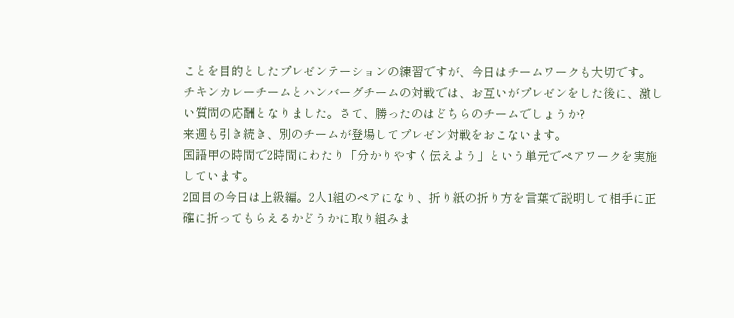ことを目的としたプレゼンテーションの練習ですが、今日はチームワークも大切です。
チキンカレーチームとハンバーグチームの対戦では、お互いがプレゼンをした後に、激しい質問の応酬となりました。さて、勝ったのはどちらのチームでしょうか?
来週も引き続き、別のチームが登場してプレゼン対戦をおこないます。
国語甲の時間で2時間にわたり「分かりやすく伝えよう」という単元でペアワークを実施しています。
2回目の今日は上級編。2人1組のペアになり、折り紙の折り方を言葉で説明して相手に正確に折ってもらえるかどうかに取り組みま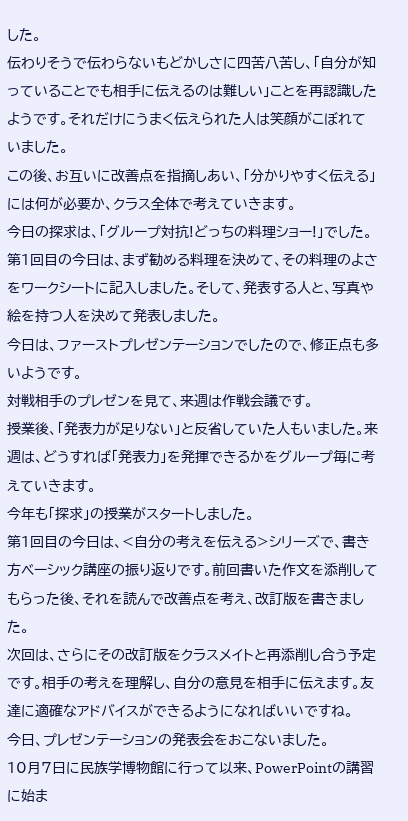した。
伝わりそうで伝わらないもどかしさに四苦八苦し、「自分が知っていることでも相手に伝えるのは難しい」ことを再認識したようです。それだけにうまく伝えられた人は笑顔がこぼれていました。
この後、お互いに改善点を指摘しあい、「分かりやすく伝える」には何が必要か、クラス全体で考えていきます。
今日の探求は、「グループ対抗!どっちの料理ショー!」でした。
第1回目の今日は、まず勧める料理を決めて、その料理のよさをワークシートに記入しました。そして、発表する人と、写真や絵を持つ人を決めて発表しました。
今日は、ファーストプレゼンテーションでしたので、修正点も多いようです。
対戦相手のプレゼンを見て、来週は作戦会議です。
授業後、「発表力が足りない」と反省していた人もいました。来週は、どうすれば「発表力」を発揮できるかをグループ毎に考えていきます。
今年も「探求」の授業がスタートしました。
第1回目の今日は、<自分の考えを伝える>シリーズで、書き方ベーシック講座の振り返りです。前回書いた作文を添削してもらった後、それを読んで改善点を考え、改訂版を書きました。
次回は、さらにその改訂版をクラスメイトと再添削し合う予定です。相手の考えを理解し、自分の意見を相手に伝えます。友達に適確なアドバイスができるようになればいいですね。
今日、プレゼンテーションの発表会をおこないました。
10月7日に民族学博物館に行って以来、PowerPointの講習に始ま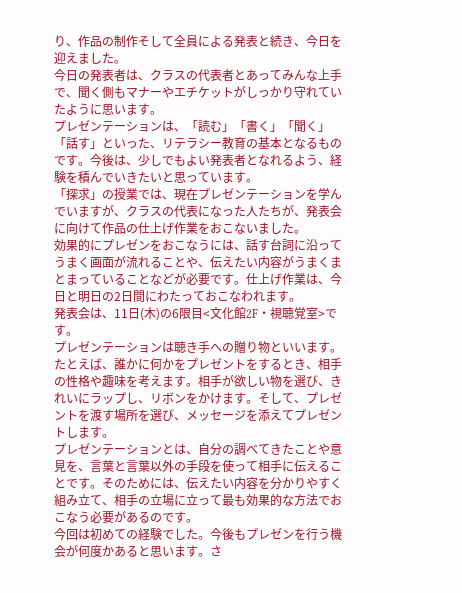り、作品の制作そして全員による発表と続き、今日を迎えました。
今日の発表者は、クラスの代表者とあってみんな上手で、聞く側もマナーやエチケットがしっかり守れていたように思います。
プレゼンテーションは、「読む」「書く」「聞く」「話す」といった、リテラシー教育の基本となるものです。今後は、少しでもよい発表者となれるよう、経験を積んでいきたいと思っています。
「探求」の授業では、現在プレゼンテーションを学んでいますが、クラスの代表になった人たちが、発表会に向けて作品の仕上げ作業をおこないました。
効果的にプレゼンをおこなうには、話す台詞に沿ってうまく画面が流れることや、伝えたい内容がうまくまとまっていることなどが必要です。仕上げ作業は、今日と明日の2日間にわたっておこなわれます。
発表会は、11日(木)の6限目<文化館2F・視聴覚室>です。
プレゼンテーションは聴き手への贈り物といいます。たとえば、誰かに何かをプレゼントをするとき、相手の性格や趣味を考えます。相手が欲しい物を選び、きれいにラップし、リボンをかけます。そして、プレゼントを渡す場所を選び、メッセージを添えてプレゼントします。
プレゼンテーションとは、自分の調べてきたことや意見を、言葉と言葉以外の手段を使って相手に伝えることです。そのためには、伝えたい内容を分かりやすく組み立て、相手の立場に立って最も効果的な方法でおこなう必要があるのです。
今回は初めての経験でした。今後もプレゼンを行う機会が何度かあると思います。さ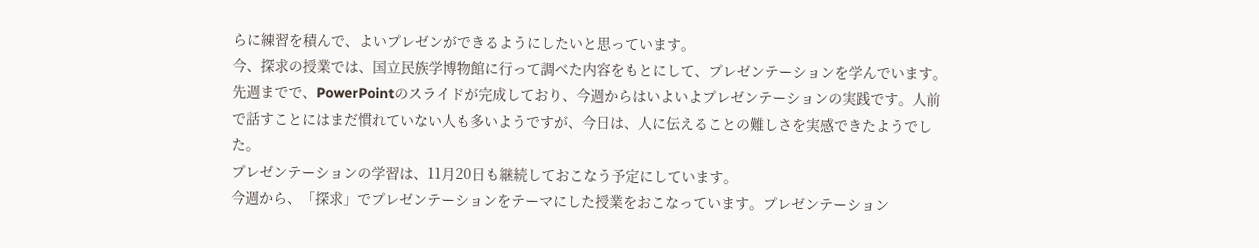らに練習を積んで、よいプレゼンができるようにしたいと思っています。
今、探求の授業では、国立民族学博物館に行って調べた内容をもとにして、プレゼンテーションを学んでいます。
先週までで、PowerPointのスライドが完成しており、今週からはいよいよプレゼンテーションの実践です。人前で話すことにはまだ慣れていない人も多いようですが、今日は、人に伝えることの難しさを実感できたようでした。
プレゼンテーションの学習は、11月20日も継続しておこなう予定にしています。
今週から、「探求」でプレゼンテーションをテーマにした授業をおこなっています。プレゼンテーション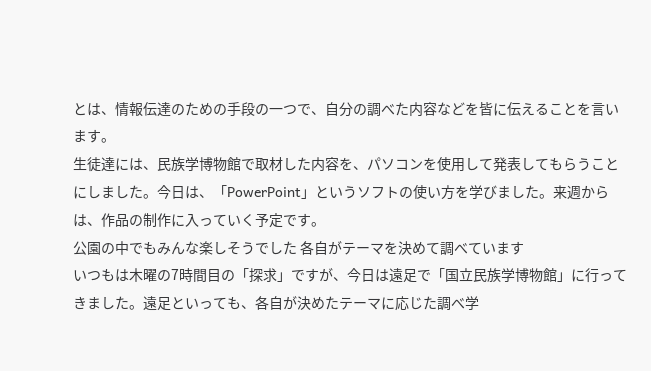とは、情報伝達のための手段の一つで、自分の調べた内容などを皆に伝えることを言います。
生徒達には、民族学博物館で取材した内容を、パソコンを使用して発表してもらうことにしました。今日は、「PowerPoint」というソフトの使い方を学びました。来週からは、作品の制作に入っていく予定です。
公園の中でもみんな楽しそうでした 各自がテーマを決めて調べています
いつもは木曜の7時間目の「探求」ですが、今日は遠足で「国立民族学博物館」に行ってきました。遠足といっても、各自が決めたテーマに応じた調べ学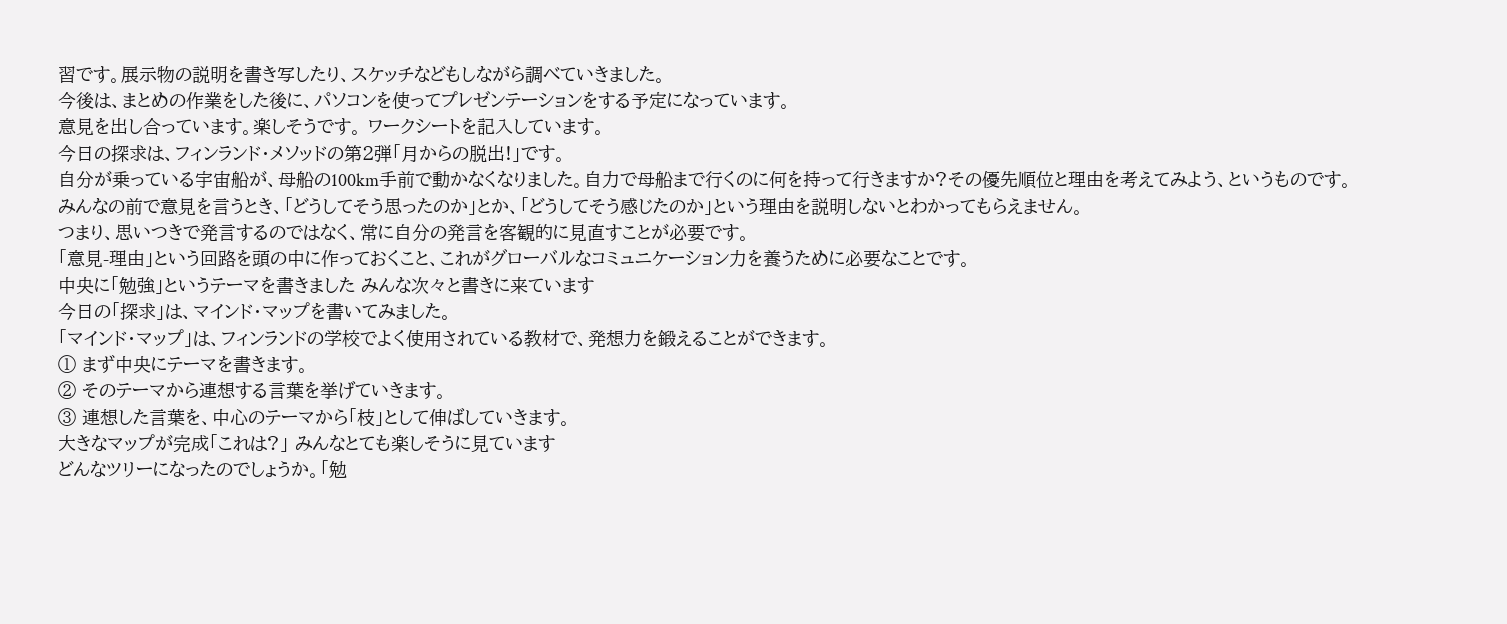習です。展示物の説明を書き写したり、スケッチなどもしながら調べていきました。
今後は、まとめの作業をした後に、パソコンを使ってプレゼンテーションをする予定になっています。
意見を出し合っています。楽しそうです。 ワークシートを記入しています。
今日の探求は、フィンランド・メソッドの第2弾「月からの脱出!」です。
自分が乗っている宇宙船が、母船の100km手前で動かなくなりました。自力で母船まで行くのに何を持って行きますか?その優先順位と理由を考えてみよう、というものです。
みんなの前で意見を言うとき、「どうしてそう思ったのか」とか、「どうしてそう感じたのか」という理由を説明しないとわかってもらえません。
つまり、思いつきで発言するのではなく、常に自分の発言を客観的に見直すことが必要です。
「意見-理由」という回路を頭の中に作っておくこと、これがグローバルなコミュニケーション力を養うために必要なことです。
中央に「勉強」というテーマを書きました みんな次々と書きに来ています
今日の「探求」は、マインド・マップを書いてみました。
「マインド・マップ」は、フィンランドの学校でよく使用されている教材で、発想力を鍛えることができます。
① まず中央にテーマを書きます。
② そのテーマから連想する言葉を挙げていきます。
③ 連想した言葉を、中心のテーマから「枝」として伸ばしていきます。
大きなマップが完成「これは?」 みんなとても楽しそうに見ています
どんなツリーになったのでしょうか。「勉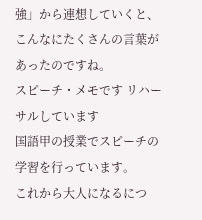強」から連想していくと、こんなにたくさんの言葉があったのですね。
スピーチ・メモです リハーサルしています
国語甲の授業でスピーチの学習を行っています。
これから大人になるにつ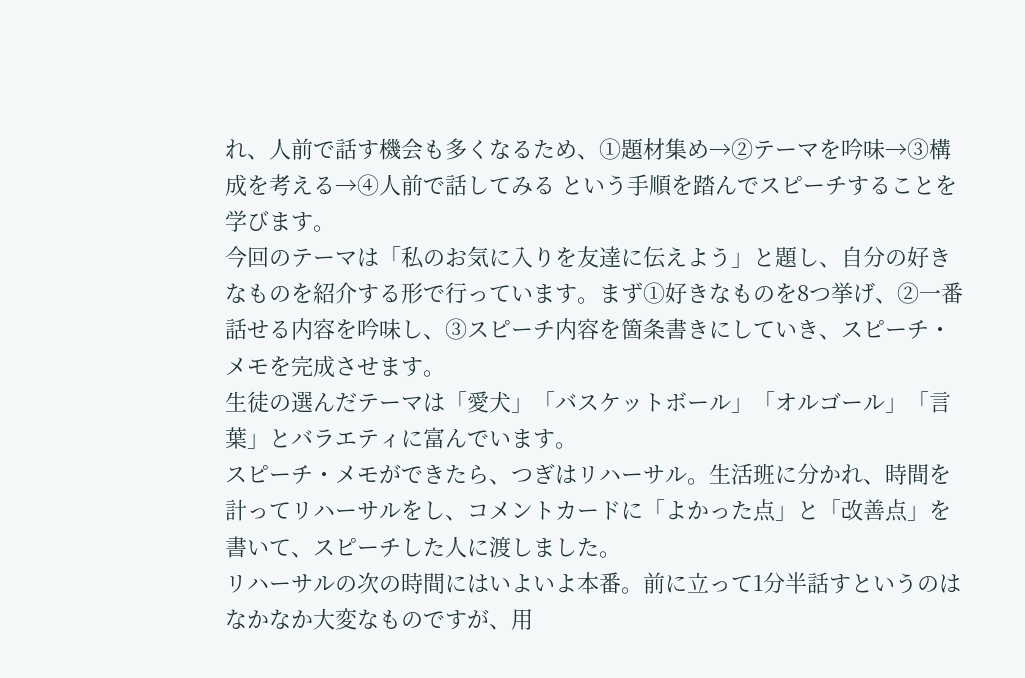れ、人前で話す機会も多くなるため、①題材集め→②テーマを吟味→③構成を考える→④人前で話してみる という手順を踏んでスピーチすることを学びます。
今回のテーマは「私のお気に入りを友達に伝えよう」と題し、自分の好きなものを紹介する形で行っています。まず①好きなものを8つ挙げ、②一番話せる内容を吟味し、③スピーチ内容を箇条書きにしていき、スピーチ・メモを完成させます。
生徒の選んだテーマは「愛犬」「バスケットボール」「オルゴール」「言葉」とバラエティに富んでいます。
スピーチ・メモができたら、つぎはリハーサル。生活班に分かれ、時間を計ってリハーサルをし、コメントカードに「よかった点」と「改善点」を書いて、スピーチした人に渡しました。
リハーサルの次の時間にはいよいよ本番。前に立って1分半話すというのはなかなか大変なものですが、用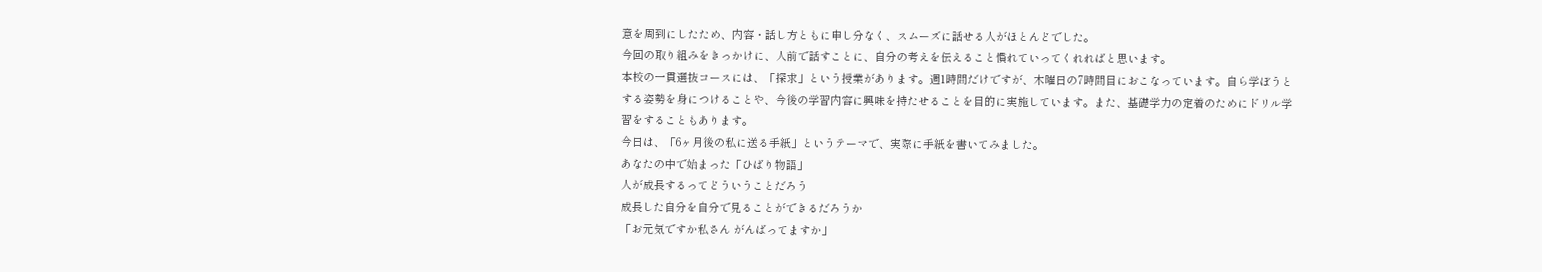意を周到にしたため、内容・話し方ともに申し分なく、スムーズに話せる人がほとんどでした。
今回の取り組みをきっかけに、人前で話すことに、自分の考えを伝えること慣れていってくれればと思います。
本校の一貫選抜コースには、「探求」という授業があります。週1時間だけですが、木曜日の7時間目におこなっています。自ら学ぼうとする姿勢を身につけることや、今後の学習内容に興味を持たせることを目的に実施しています。また、基礎学力の定着のためにドリル学習をすることもあります。
今日は、「6ヶ月後の私に送る手紙」というテーマで、実際に手紙を書いてみました。
あなたの中で始まった「ひばり物語」
人が成長するってどういうことだろう
成長した自分を自分で見ることができるだろうか
「お元気ですか私さん がんばってますか」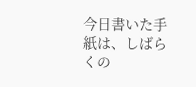今日書いた手紙は、しばらくの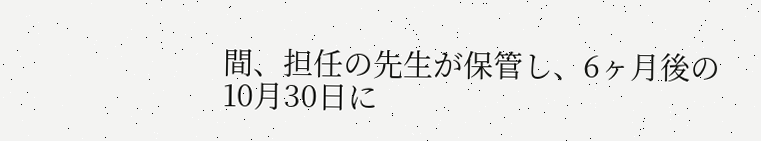間、担任の先生が保管し、6ヶ月後の10月30日に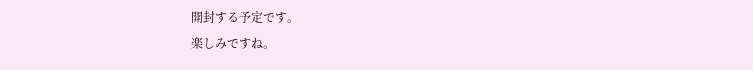開封する予定です。
楽しみですね。